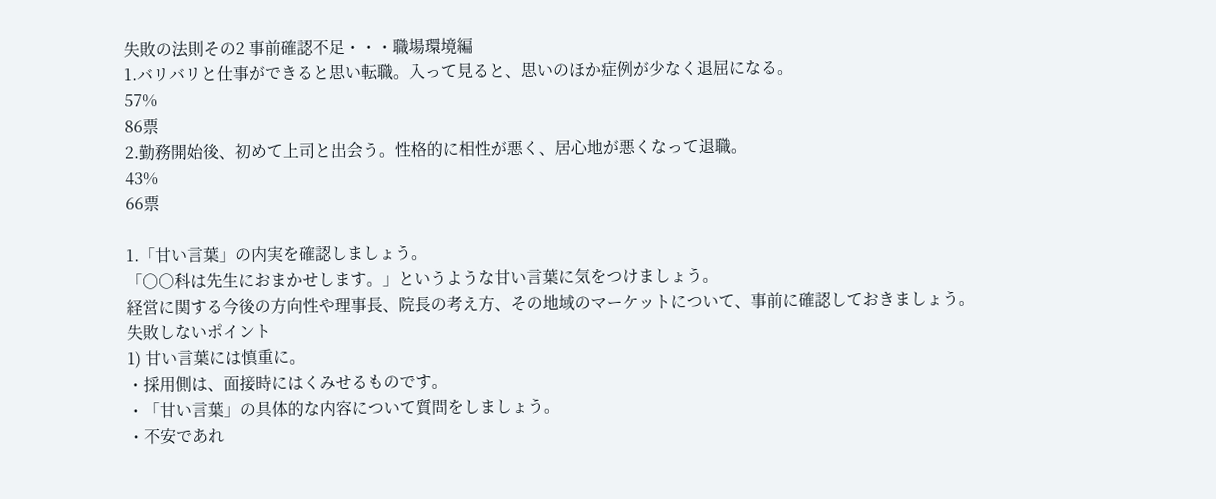失敗の法則その2 事前確認不足・・・職場環境編
1.バリバリと仕事ができると思い転職。入って見ると、思いのほか症例が少なく退屈になる。
57%
86票
2.勤務開始後、初めて上司と出会う。性格的に相性が悪く、居心地が悪くなって退職。
43%
66票

1.「甘い言葉」の内実を確認しましょう。
「○○科は先生におまかせします。」というような甘い言葉に気をつけましょう。
経営に関する今後の方向性や理事長、院長の考え方、その地域のマーケットについて、事前に確認しておきましょう。
失敗しないポイント
1) 甘い言葉には慎重に。
・採用側は、面接時にはくみせるものです。
・「甘い言葉」の具体的な内容について質問をしましょう。
・不安であれ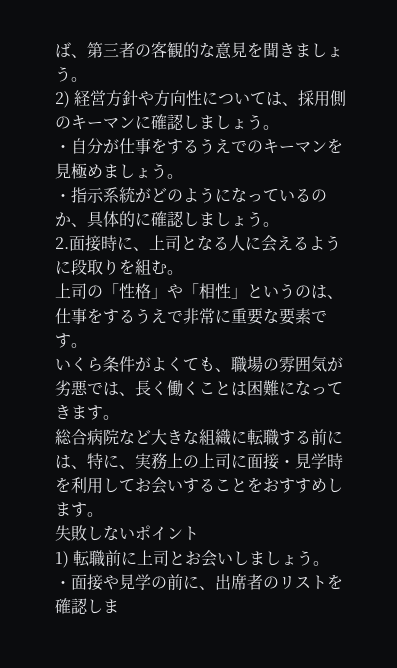ば、第三者の客観的な意見を聞きましょう。
2) 経営方針や方向性については、採用側のキーマンに確認しましょう。
・自分が仕事をするうえでのキーマンを見極めましょう。
・指示系統がどのようになっているのか、具体的に確認しましょう。
2.面接時に、上司となる人に会えるように段取りを組む。
上司の「性格」や「相性」というのは、仕事をするうえで非常に重要な要素です。
いくら条件がよくても、職場の雰囲気が劣悪では、長く働くことは困難になってきます。
総合病院など大きな組織に転職する前には、特に、実務上の上司に面接・見学時を利用してお会いすることをおすすめします。
失敗しないポイント
1) 転職前に上司とお会いしましょう。
・面接や見学の前に、出席者のリストを確認しま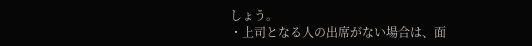しょう。
・上司となる人の出席がない場合は、面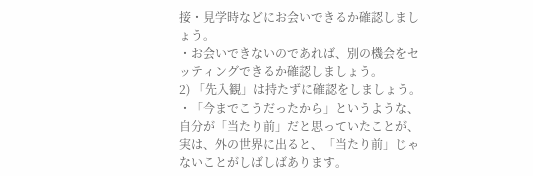接・見学時などにお会いできるか確認しましょう。
・お会いできないのであれば、別の機会をセッティングできるか確認しましょう。
2) 「先入観」は持たずに確認をしましょう。
・「今までこうだったから」というような、自分が「当たり前」だと思っていたことが、実は、外の世界に出ると、「当たり前」じゃないことがしばしばあります。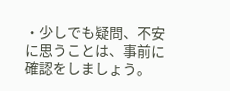・少しでも疑問、不安に思うことは、事前に確認をしましょう。